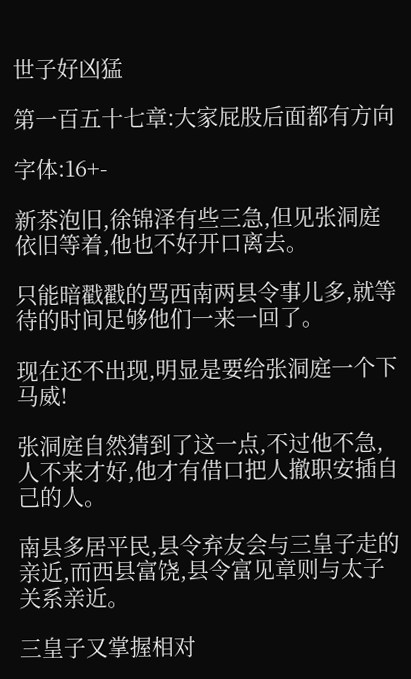世子好凶猛

第一百五十七章:大家屁股后面都有方向

字体:16+-

新茶泡旧,徐锦泽有些三急,但见张洞庭依旧等着,他也不好开口离去。

只能暗戳戳的骂西南两县令事儿多,就等待的时间足够他们一来一回了。

现在还不出现,明显是要给张洞庭一个下马威!

张洞庭自然猜到了这一点,不过他不急,人不来才好,他才有借口把人撤职安插自己的人。

南县多居平民,县令弃友会与三皇子走的亲近,而西县富饶,县令富见章则与太子关系亲近。

三皇子又掌握相对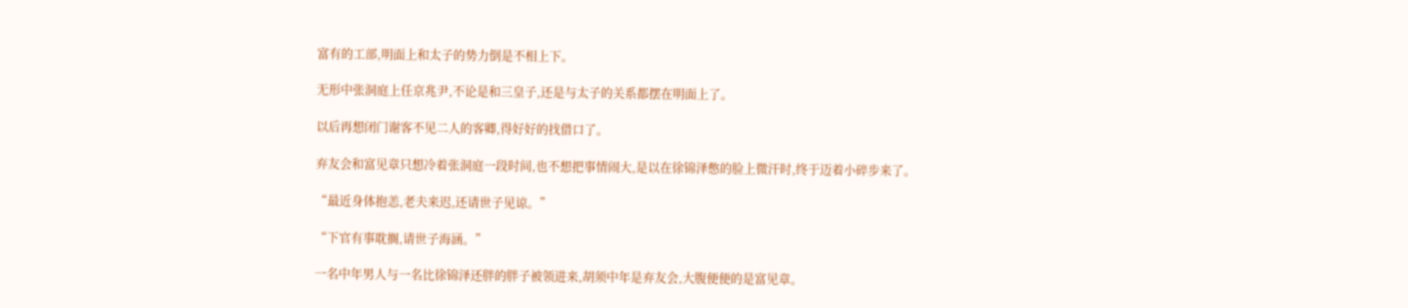富有的工部,明面上和太子的势力倒是不相上下。

无形中张洞庭上任京兆尹,不论是和三皇子,还是与太子的关系都摆在明面上了。

以后再想闭门谢客不见二人的客卿,得好好的找借口了。

弃友会和富见章只想冷着张洞庭一段时间,也不想把事情闹大,是以在徐锦泽憋的脸上微汗时,终于迈着小碎步来了。

“最近身体抱恙,老夫来迟,还请世子见谅。”

“下官有事耽搁,请世子海涵。”

一名中年男人与一名比徐锦泽还胖的胖子被领进来,胡须中年是弃友会,大腹便便的是富见章。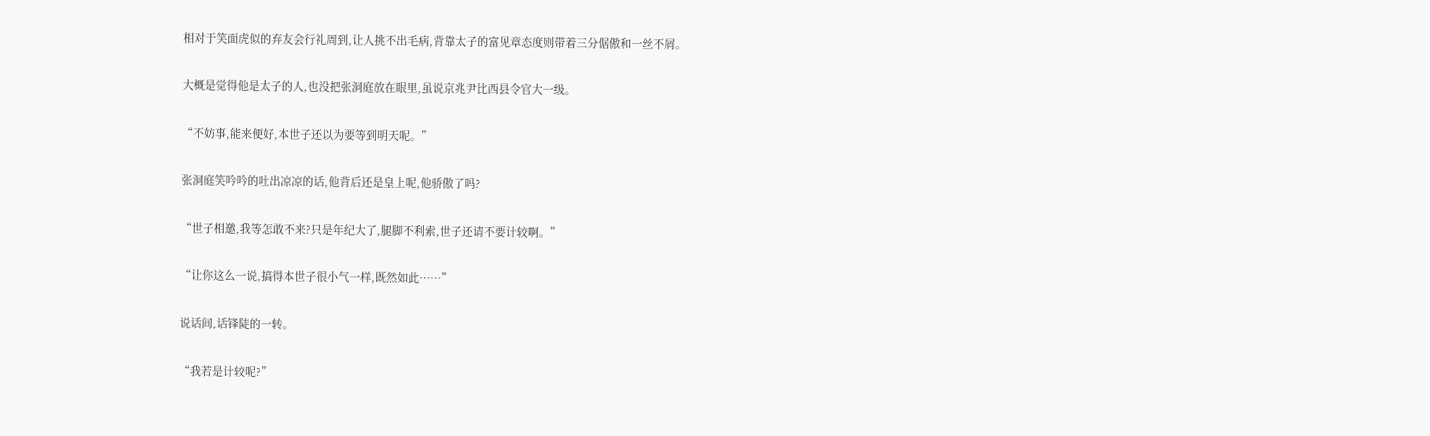相对于笑面虎似的弃友会行礼周到,让人挑不出毛病,背靠太子的富见章态度则带着三分倨傲和一丝不屑。

大概是觉得他是太子的人,也没把张洞庭放在眼里,虽说京兆尹比西县令官大一级。

“不妨事,能来便好,本世子还以为要等到明天呢。”

张洞庭笑吟吟的吐出凉凉的话,他背后还是皇上呢,他骄傲了吗?

“世子相邀,我等怎敢不来?只是年纪大了,腿脚不利索,世子还请不要计较啊。”

“让你这么一说,搞得本世子很小气一样,既然如此……”

说话间,话锋陡的一转。

“我若是计较呢?”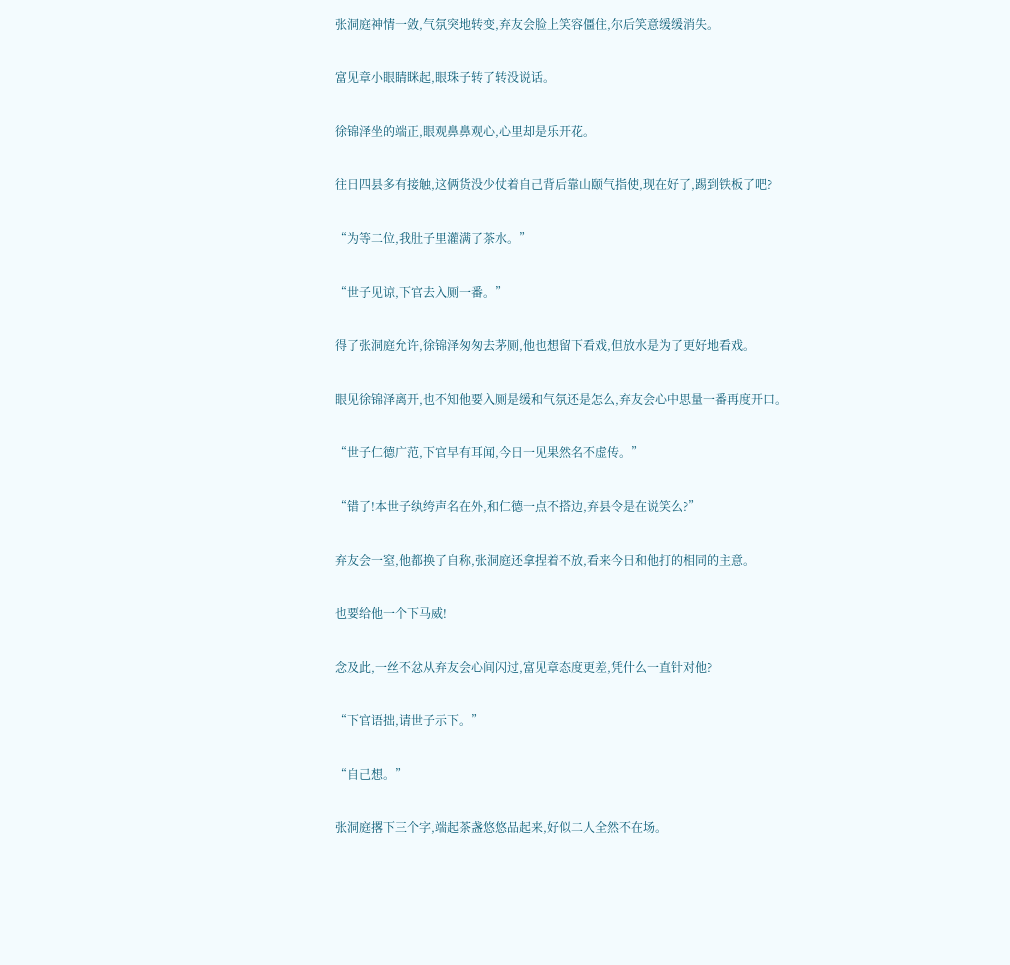张洞庭神情一敛,气氛突地转变,弃友会脸上笑容僵住,尔后笑意缓缓消失。

富见章小眼睛眯起,眼珠子转了转没说话。

徐锦泽坐的端正,眼观鼻鼻观心,心里却是乐开花。

往日四县多有接触,这俩货没少仗着自己背后靠山颐气指使,现在好了,踢到铁板了吧?

“为等二位,我肚子里灌满了茶水。”

“世子见谅,下官去入厕一番。”

得了张洞庭允许,徐锦泽匆匆去茅厕,他也想留下看戏,但放水是为了更好地看戏。

眼见徐锦泽离开,也不知他要入厕是缓和气氛还是怎么,弃友会心中思量一番再度开口。

“世子仁德广范,下官早有耳闻,今日一见果然名不虚传。”

“错了!本世子纨绔声名在外,和仁德一点不搭边,弃县令是在说笑么?”

弃友会一窒,他都换了自称,张洞庭还拿捏着不放,看来今日和他打的相同的主意。

也要给他一个下马威!

念及此,一丝不忿从弃友会心间闪过,富见章态度更差,凭什么一直针对他?

“下官语拙,请世子示下。”

“自己想。”

张洞庭撂下三个字,端起茶盏悠悠品起来,好似二人全然不在场。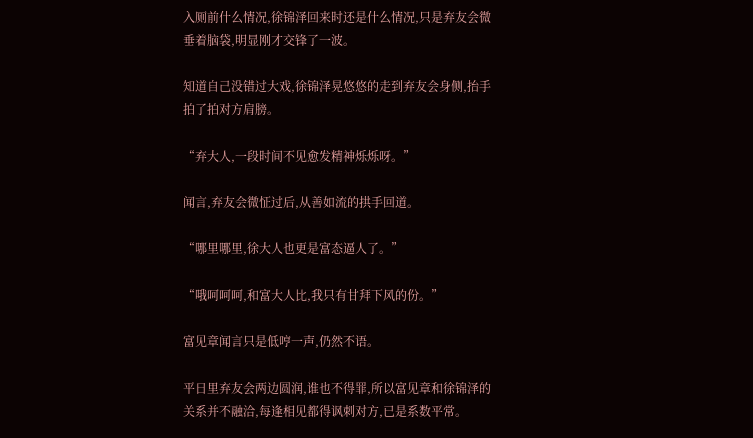入厕前什么情况,徐锦泽回来时还是什么情况,只是弃友会微垂着脑袋,明显刚才交锋了一波。

知道自己没错过大戏,徐锦泽晃悠悠的走到弃友会身侧,抬手拍了拍对方肩膀。

“弃大人,一段时间不见愈发精神烁烁呀。”

闻言,弃友会微怔过后,从善如流的拱手回道。

“哪里哪里,徐大人也更是富态逼人了。”

“哦呵呵呵,和富大人比,我只有甘拜下风的份。”

富见章闻言只是低哼一声,仍然不语。

平日里弃友会两边圆润,谁也不得罪,所以富见章和徐锦泽的关系并不融洽,每逢相见都得讽刺对方,已是系数平常。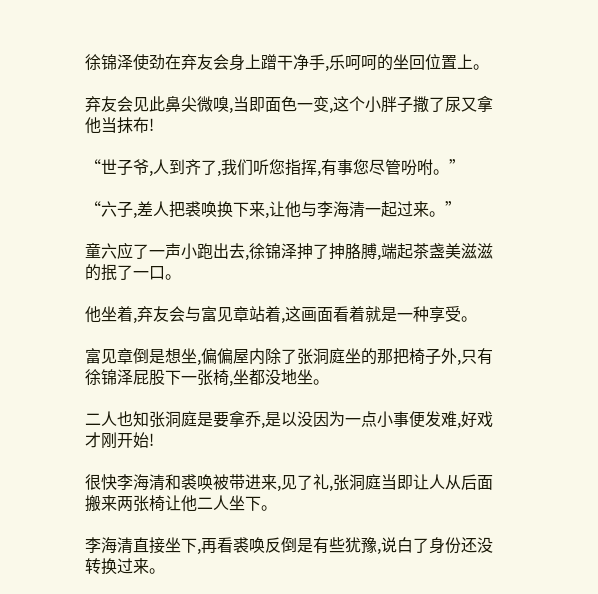徐锦泽使劲在弃友会身上蹭干净手,乐呵呵的坐回位置上。

弃友会见此鼻尖微嗅,当即面色一变,这个小胖子撒了尿又拿他当抹布!

“世子爷,人到齐了,我们听您指挥,有事您尽管吩咐。”

“六子,差人把裘唤换下来,让他与李海清一起过来。”

童六应了一声小跑出去,徐锦泽抻了抻胳膊,端起茶盏美滋滋的抿了一口。

他坐着,弃友会与富见章站着,这画面看着就是一种享受。

富见章倒是想坐,偏偏屋内除了张洞庭坐的那把椅子外,只有徐锦泽屁股下一张椅,坐都没地坐。

二人也知张洞庭是要拿乔,是以没因为一点小事便发难,好戏才刚开始!

很快李海清和裘唤被带进来,见了礼,张洞庭当即让人从后面搬来两张椅让他二人坐下。

李海清直接坐下,再看裘唤反倒是有些犹豫,说白了身份还没转换过来。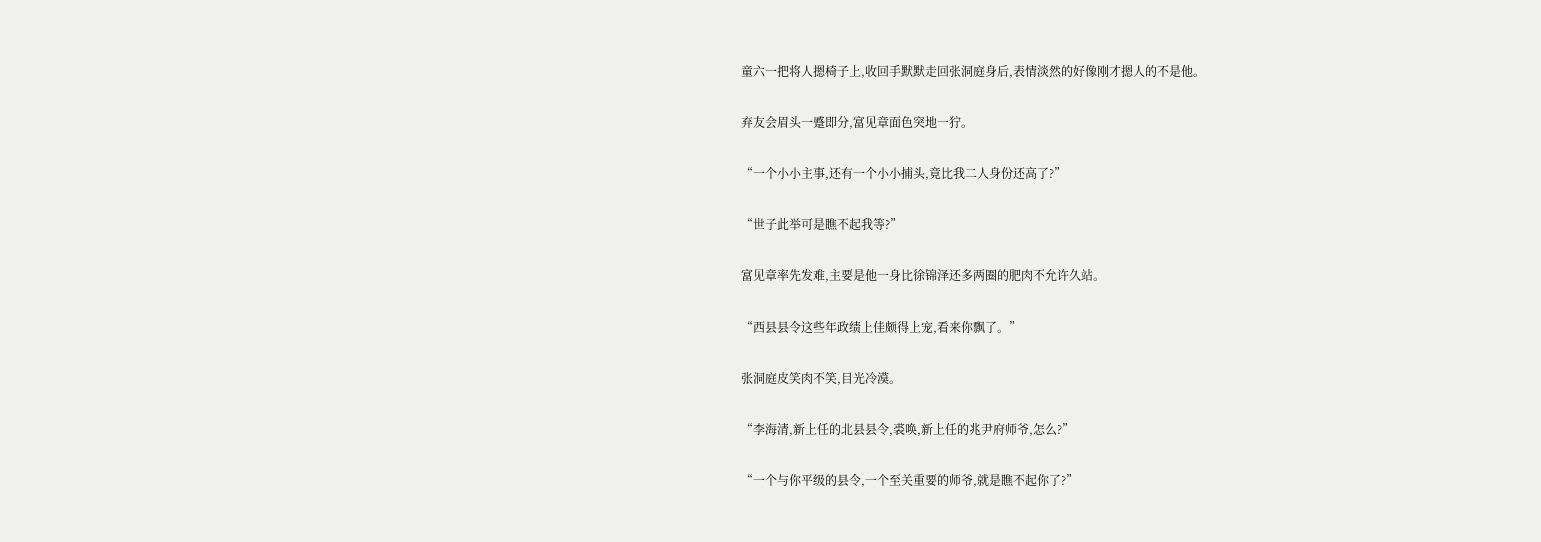童六一把将人摁椅子上,收回手默默走回张洞庭身后,表情淡然的好像刚才摁人的不是他。

弃友会眉头一蹙即分,富见章面色突地一狞。

“一个小小主事,还有一个小小捕头,竟比我二人身份还高了?”

“世子此举可是瞧不起我等?”

富见章率先发难,主要是他一身比徐锦泽还多两圈的肥肉不允许久站。

“西县县令这些年政绩上佳颇得上宠,看来你飘了。”

张洞庭皮笑肉不笑,目光冷漠。

“李海清,新上任的北县县令,裘唤,新上任的兆尹府师爷,怎么?”

“一个与你平级的县令,一个至关重要的师爷,就是瞧不起你了?”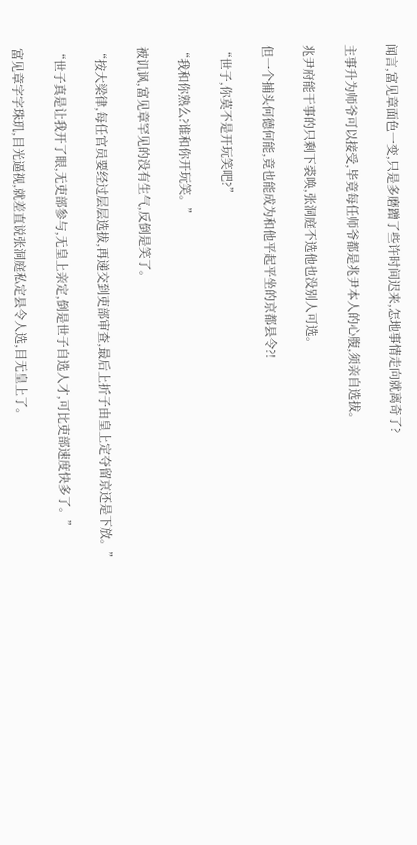闻言,富见章面色一变,只是多磨蹭了些许时间迟来,怎地事情走向就离奇了?

主事升为师爷可以接受,毕竟每任师爷都是兆尹本人的心腹,须亲自选拔。

兆尹府能干事的只剩下裘唤,张洞庭不选他也没别人可选。

但一个捕头何德何能,竟也能成为和他平起平坐的京都县令?!

“世子,你莫不是开玩笑吧?”

“我和你熟么?谁和你开玩笑。”

被讥讽,富见章罕见的没有生气,反倒是笑了。

“按大梁律,每任官员要经过层层选拔,再递交到吏部审查,最后上折子由皇上定夺留京还是下放。”

“世子真是让我开了眼,无吏部参与,无皇上亲定,倒是世子自选人才,可比吏部速度快多了。”

富见章字字珠玑,目光逼视,就差直说张洞庭私定县令人选,目无皇上了。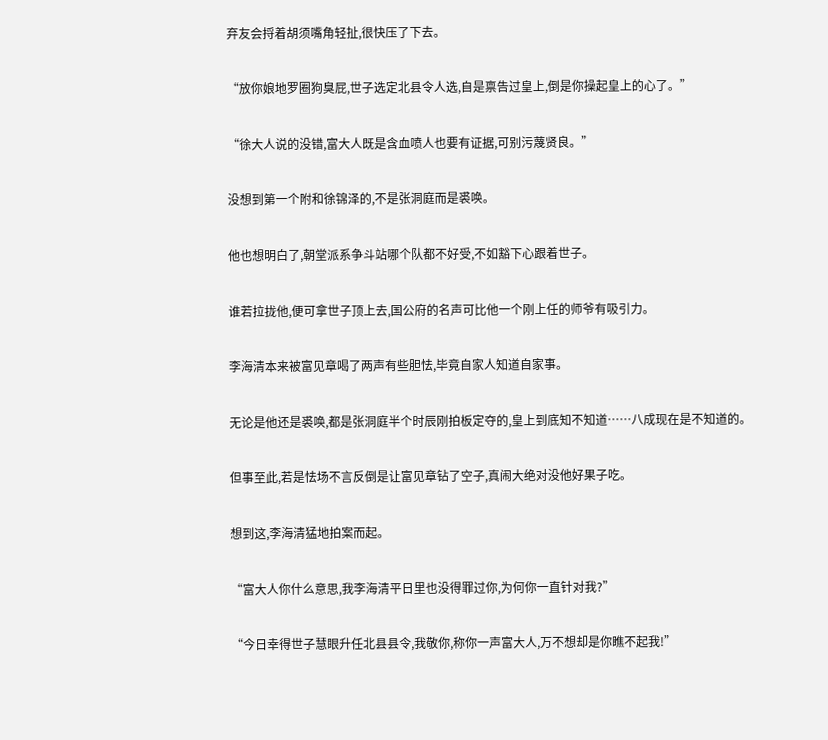弃友会捋着胡须嘴角轻扯,很快压了下去。

“放你娘地罗圈狗臭屁,世子选定北县令人选,自是禀告过皇上,倒是你操起皇上的心了。”

“徐大人说的没错,富大人既是含血喷人也要有证据,可别污蔑贤良。”

没想到第一个附和徐锦泽的,不是张洞庭而是裘唤。

他也想明白了,朝堂派系争斗站哪个队都不好受,不如豁下心跟着世子。

谁若拉拢他,便可拿世子顶上去,国公府的名声可比他一个刚上任的师爷有吸引力。

李海清本来被富见章喝了两声有些胆怯,毕竟自家人知道自家事。

无论是他还是裘唤,都是张洞庭半个时辰刚拍板定夺的,皇上到底知不知道……八成现在是不知道的。

但事至此,若是怯场不言反倒是让富见章钻了空子,真闹大绝对没他好果子吃。

想到这,李海清猛地拍案而起。

“富大人你什么意思,我李海清平日里也没得罪过你,为何你一直针对我?”

“今日幸得世子慧眼升任北县县令,我敬你,称你一声富大人,万不想却是你瞧不起我!”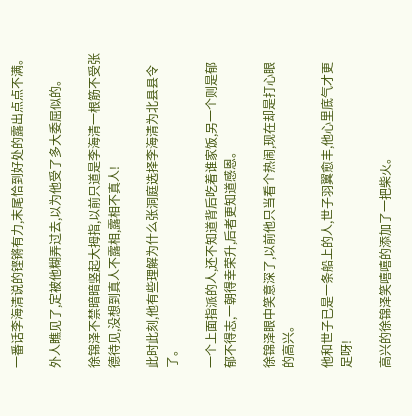一番话李海清说的铿锵有力,末尾恰到好处的露出点点不满。

外人瞧见了,定被他糊弄过去,以为他受了多大委屈似的。

徐锦泽不禁暗暗竖起大拇指,以前只道是李海清一根筋不受张德待见,没想到真人不露相,露相不真人!

此时此刻,他有些理解为什么张洞庭选择李海清为北县县令了。

一个上面指派的人,还不知道背后吃着谁家饭,另一个则是郁郁不得志,一朝得幸荣升,后者更知道感恩。

徐锦泽眼中笑意深了,以前他只当看个热闹,现在却是打心眼的高兴。

他和世子已是一条船上的人,世子羽翼愈丰,他心里底气才更足呀!

高兴的徐锦泽笑嘻嘻的添加了一把柴火。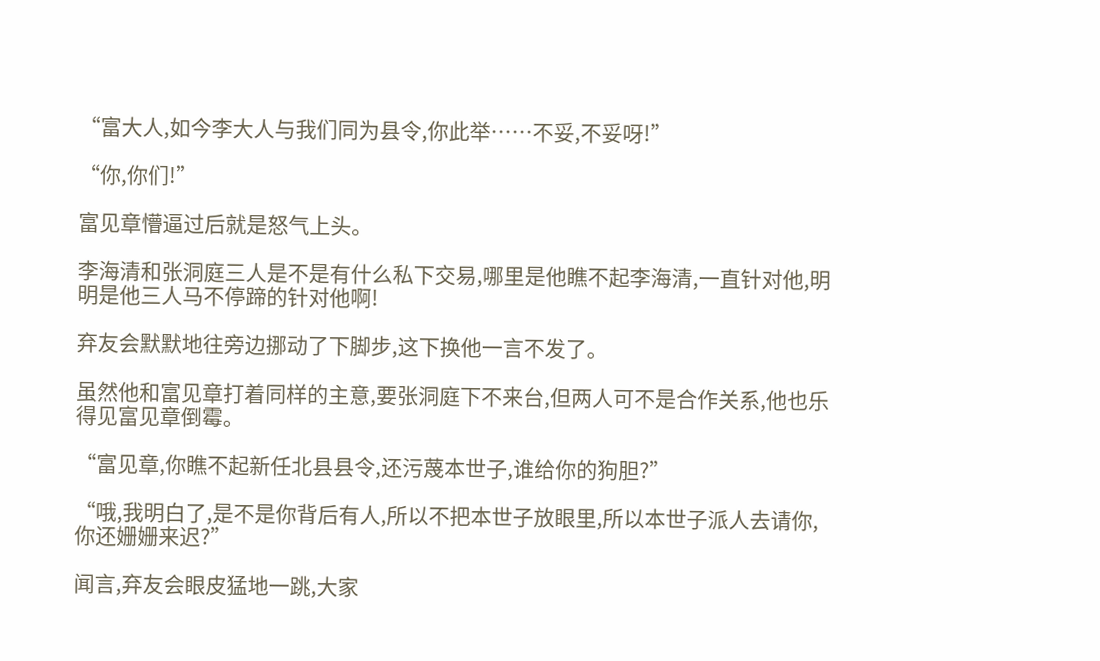“富大人,如今李大人与我们同为县令,你此举……不妥,不妥呀!”

“你,你们!”

富见章懵逼过后就是怒气上头。

李海清和张洞庭三人是不是有什么私下交易,哪里是他瞧不起李海清,一直针对他,明明是他三人马不停蹄的针对他啊!

弃友会默默地往旁边挪动了下脚步,这下换他一言不发了。

虽然他和富见章打着同样的主意,要张洞庭下不来台,但两人可不是合作关系,他也乐得见富见章倒霉。

“富见章,你瞧不起新任北县县令,还污蔑本世子,谁给你的狗胆?”

“哦,我明白了,是不是你背后有人,所以不把本世子放眼里,所以本世子派人去请你,你还姗姗来迟?”

闻言,弃友会眼皮猛地一跳,大家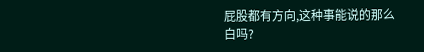屁股都有方向,这种事能说的那么白吗?